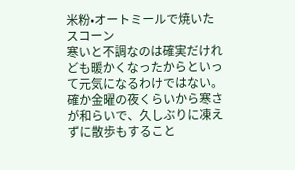米粉•オートミールで焼いたスコーン
寒いと不調なのは確実だけれども暖かくなったからといって元気になるわけではない。
確か金曜の夜くらいから寒さが和らいで、久しぶりに凍えずに散歩もすること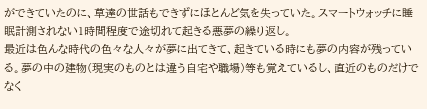ができていたのに、草達の世話もできずにほとんど気を失っていた。スマートウォッチに睡眠計測されない1時間程度で途切れて起きる悪夢の繰り返し。
最近は色んな時代の色々な人々が夢に出てきて、起きている時にも夢の内容が残っている。夢の中の建物(現実のものとは違う自宅や職場)等も覚えているし、直近のものだけでなく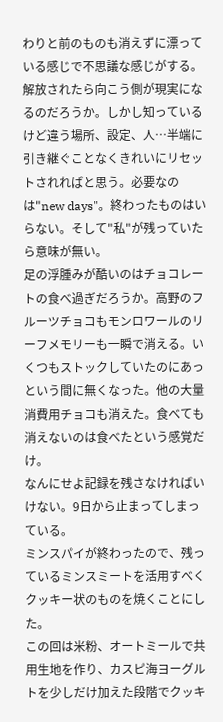わりと前のものも消えずに漂っている感じで不思議な感じがする。
解放されたら向こう側が現実になるのだろうか。しかし知っているけど違う場所、設定、人…半端に引き継ぐことなくきれいにリセットされればと思う。必要なのは"new days"。終わったものはいらない。そして"私"が残っていたら意味が無い。
足の浮腫みが酷いのはチョコレートの食べ過ぎだろうか。高野のフルーツチョコもモンロワールのリーフメモリーも一瞬で消える。いくつもストックしていたのにあっという間に無くなった。他の大量消費用チョコも消えた。食べても消えないのは食べたという感覚だけ。
なんにせよ記録を残さなければいけない。9日から止まってしまっている。
ミンスパイが終わったので、残っているミンスミートを活用すべくクッキー状のものを焼くことにした。
この回は米粉、オートミールで共用生地を作り、カスピ海ヨーグルトを少しだけ加えた段階でクッキ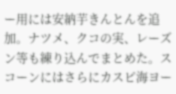ー用には安納芋きんとんを追加。ナツメ、クコの実、レーズン等も練り込んでまとめた。スコーンにはさらにカスピ海ヨー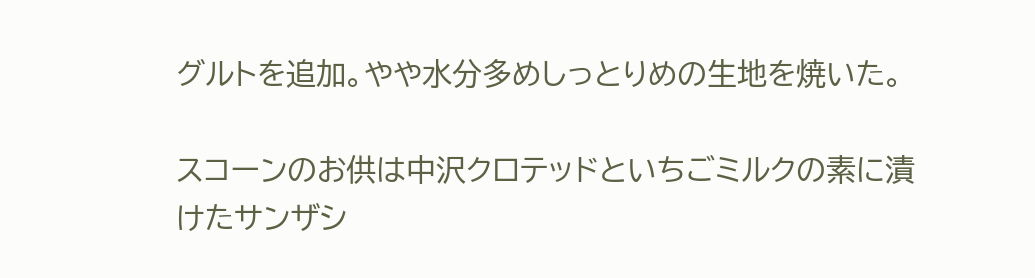グルトを追加。やや水分多めしっとりめの生地を焼いた。

スコーンのお供は中沢クロテッドといちごミルクの素に漬けたサンザシ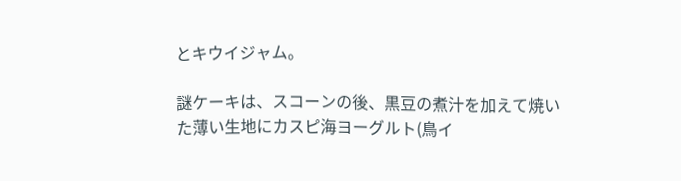とキウイジャム。

謎ケーキは、スコーンの後、黒豆の煮汁を加えて焼いた薄い生地にカスピ海ヨーグルト(鳥イ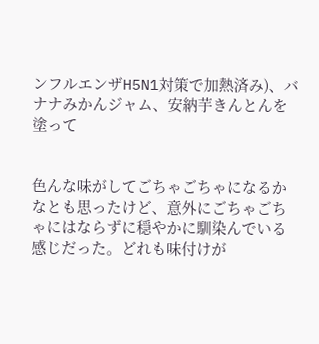ンフルエンザH5N1対策で加熱済み)、バナナみかんジャム、安納芋きんとんを塗って


色んな味がしてごちゃごちゃになるかなとも思ったけど、意外にごちゃごちゃにはならずに穏やかに馴染んでいる感じだった。どれも味付けが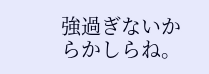強過ぎないからかしらね。